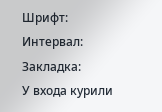Шрифт:
Интервал:
Закладка:
У входа курили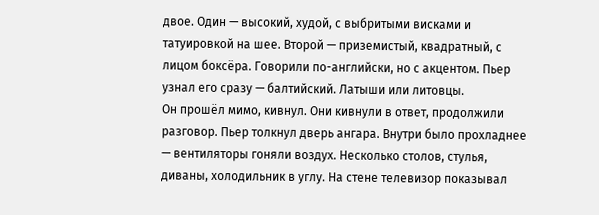двое. Один — высокий, худой, с выбритыми висками и татуировкой на шее. Второй — приземистый, квадратный, с лицом боксёра. Говорили по-английски, но с акцентом. Пьер узнал его сразу — балтийский. Латыши или литовцы.
Он прошёл мимо, кивнул. Они кивнули в ответ, продолжили разговор. Пьер толкнул дверь ангара. Внутри было прохладнее — вентиляторы гоняли воздух. Несколько столов, стулья, диваны, холодильник в углу. На стене телевизор показывал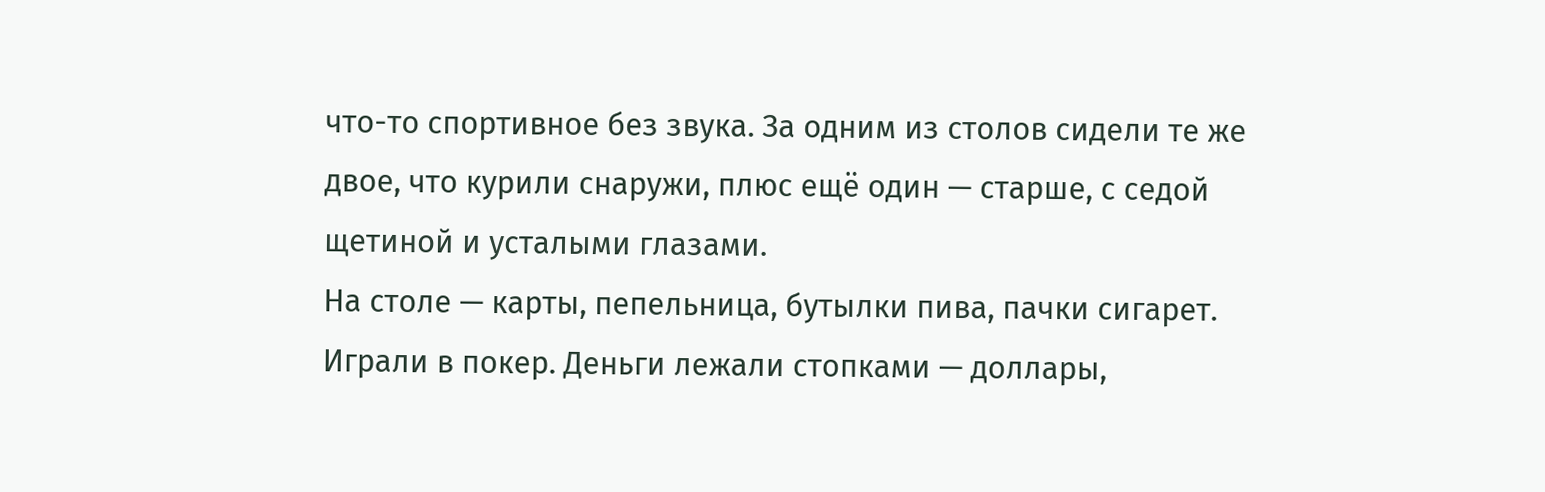что-то спортивное без звука. За одним из столов сидели те же двое, что курили снаружи, плюс ещё один — старше, с седой щетиной и усталыми глазами.
На столе — карты, пепельница, бутылки пива, пачки сигарет. Играли в покер. Деньги лежали стопками — доллары,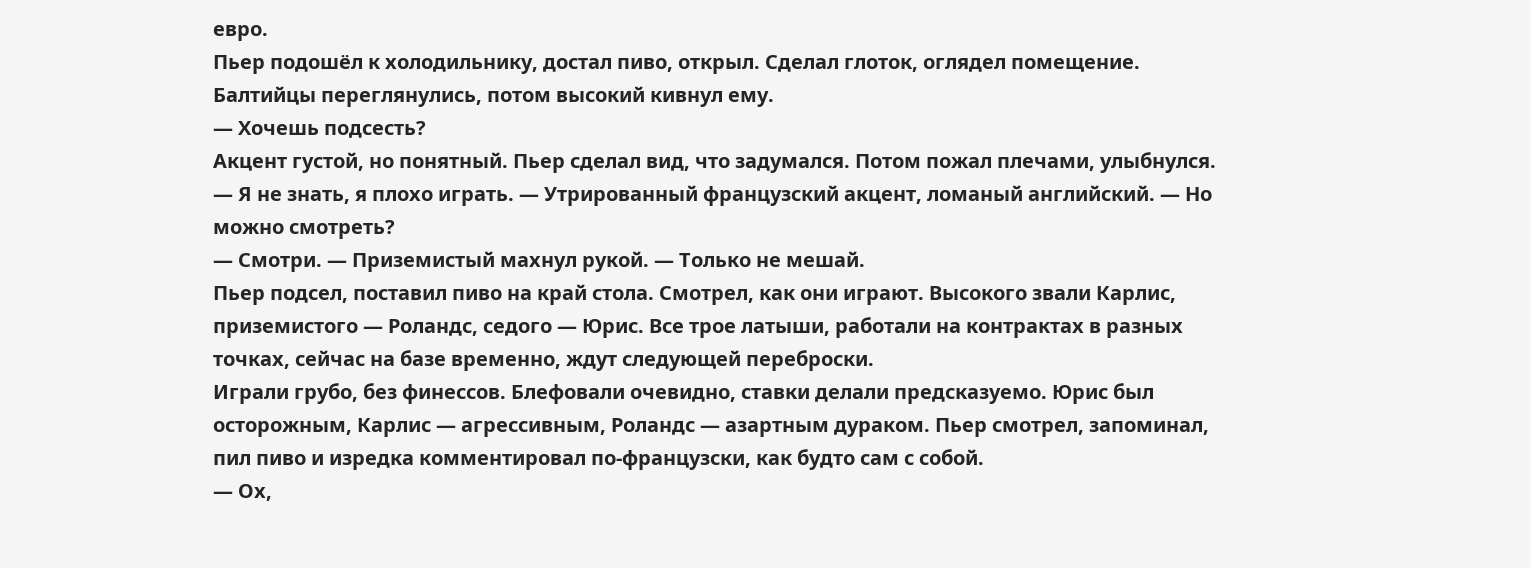евро.
Пьер подошёл к холодильнику, достал пиво, открыл. Сделал глоток, оглядел помещение. Балтийцы переглянулись, потом высокий кивнул ему.
— Хочешь подсесть?
Акцент густой, но понятный. Пьер сделал вид, что задумался. Потом пожал плечами, улыбнулся.
— Я не знать, я плохо играть. — Утрированный французский акцент, ломаный английский. — Но можно смотреть?
— Смотри. — Приземистый махнул рукой. — Только не мешай.
Пьер подсел, поставил пиво на край стола. Смотрел, как они играют. Высокого звали Карлис, приземистого — Роландс, седого — Юрис. Все трое латыши, работали на контрактах в разных точках, сейчас на базе временно, ждут следующей переброски.
Играли грубо, без финессов. Блефовали очевидно, ставки делали предсказуемо. Юрис был осторожным, Карлис — агрессивным, Роландс — азартным дураком. Пьер смотрел, запоминал, пил пиво и изредка комментировал по-французски, как будто сам с собой.
— Ох,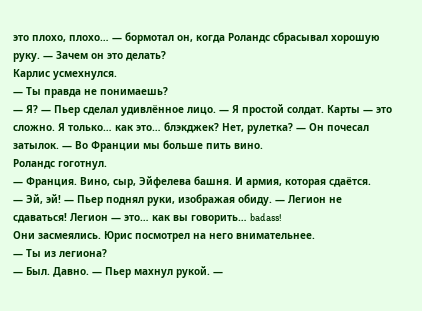это плохо, плохо… — бормотал он, когда Роландс сбрасывал хорошую руку. — Зачем он это делать?
Карлис усмехнулся.
— Ты правда не понимаешь?
— Я? — Пьер сделал удивлённое лицо. — Я простой солдат. Карты — это сложно. Я только… как это… блэкджек? Нет, рулетка? — Он почесал затылок. — Во Франции мы больше пить вино.
Роландс гоготнул.
— Франция. Вино, сыр, Эйфелева башня. И армия, которая сдаётся.
— Эй, эй! — Пьер поднял руки, изображая обиду. — Легион не сдаваться! Легион — это… как вы говорить… badass!
Они засмеялись. Юрис посмотрел на него внимательнее.
— Ты из легиона?
— Был. Давно. — Пьер махнул рукой. —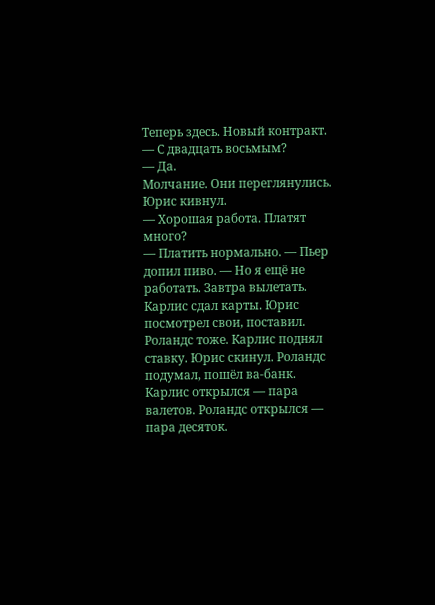Теперь здесь. Новый контракт.
— С двадцать восьмым?
— Да.
Молчание. Они переглянулись. Юрис кивнул.
— Хорошая работа. Платят много?
— Платить нормально. — Пьер допил пиво. — Но я ещё не работать. Завтра вылетать.
Карлис сдал карты. Юрис посмотрел свои, поставил. Роландс тоже. Карлис поднял ставку. Юрис скинул. Роландс подумал, пошёл ва-банк. Карлис открылся — пара валетов. Роландс открылся — пара десяток.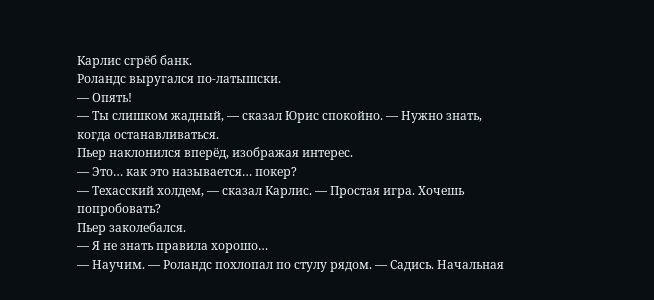Карлис сгрёб банк.
Роландс выругался по-латышски.
— Опять!
— Ты слишком жадный, — сказал Юрис спокойно. — Нужно знать, когда останавливаться.
Пьер наклонился вперёд, изображая интерес.
— Это… как это называется… покер?
— Техасский холдем, — сказал Карлис. — Простая игра. Хочешь попробовать?
Пьер заколебался.
— Я не знать правила хорошо…
— Научим. — Роландс похлопал по стулу рядом. — Садись. Начальная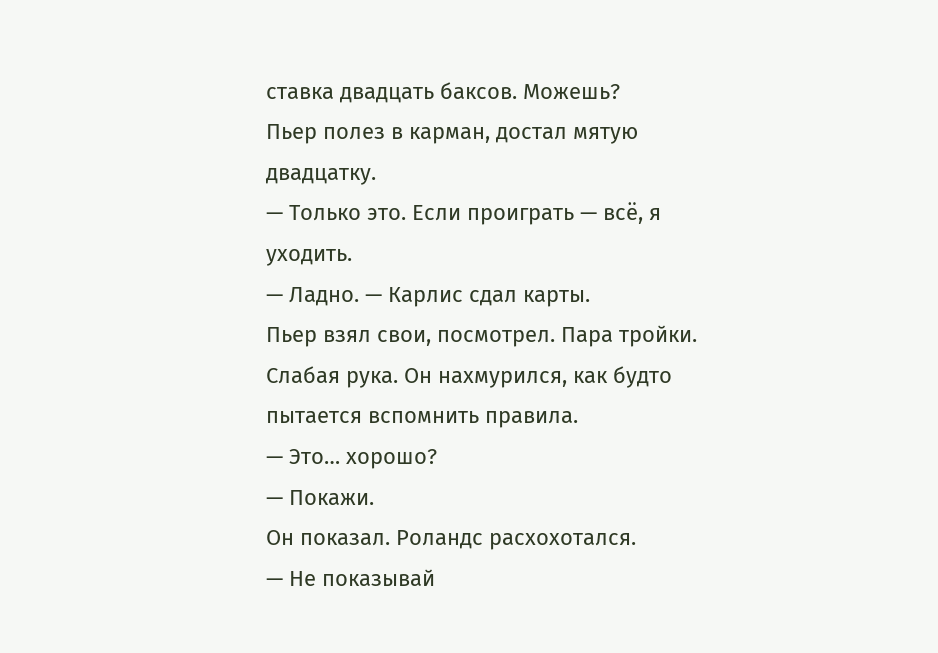ставка двадцать баксов. Можешь?
Пьер полез в карман, достал мятую двадцатку.
— Только это. Если проиграть — всё, я уходить.
— Ладно. — Карлис сдал карты.
Пьер взял свои, посмотрел. Пара тройки. Слабая рука. Он нахмурился, как будто пытается вспомнить правила.
— Это… хорошо?
— Покажи.
Он показал. Роландс расхохотался.
— Не показывай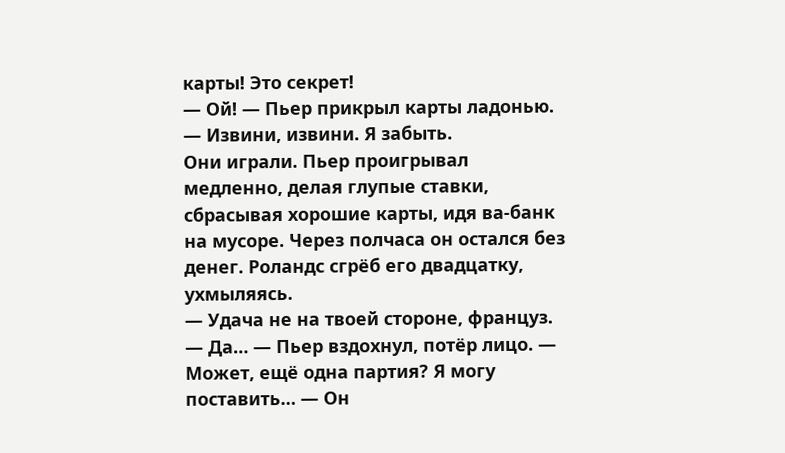карты! Это секрет!
— Ой! — Пьер прикрыл карты ладонью. — Извини, извини. Я забыть.
Они играли. Пьер проигрывал медленно, делая глупые ставки, сбрасывая хорошие карты, идя ва-банк на мусоре. Через полчаса он остался без денег. Роландс сгрёб его двадцатку, ухмыляясь.
— Удача не на твоей стороне, француз.
— Да… — Пьер вздохнул, потёр лицо. — Может, ещё одна партия? Я могу поставить… — Он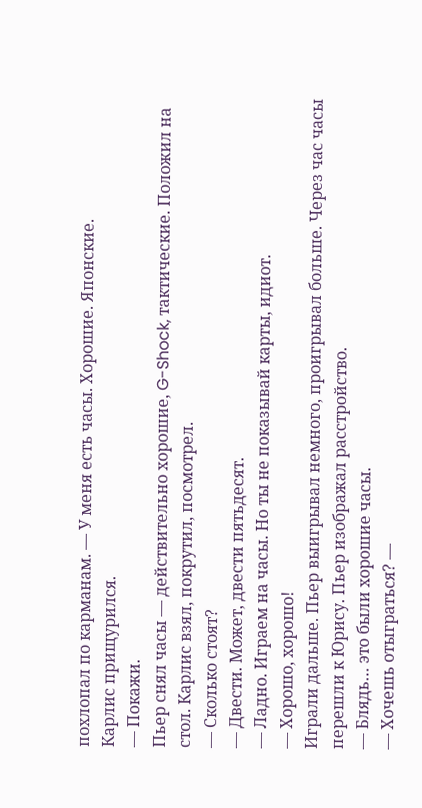похлопал по карманам. — У меня есть часы. Хорошие. Японские.
Карлис прищурился.
— Покажи.
Пьер снял часы — действительно хорошие, G-Shock, тактические. Положил на стол. Карлис взял, покрутил, посмотрел.
— Сколько стоят?
— Двести. Может, двести пятьдесят.
— Ладно. Играем на часы. Но ты не показывай карты, идиот.
— Хорошо, хорошо!
Играли дальше. Пьер выигрывал немного, проигрывал больше. Через час часы перешли к Юрису. Пьер изображал расстройство.
— Блядь… это были хорошие часы.
— Хочешь отыграться? —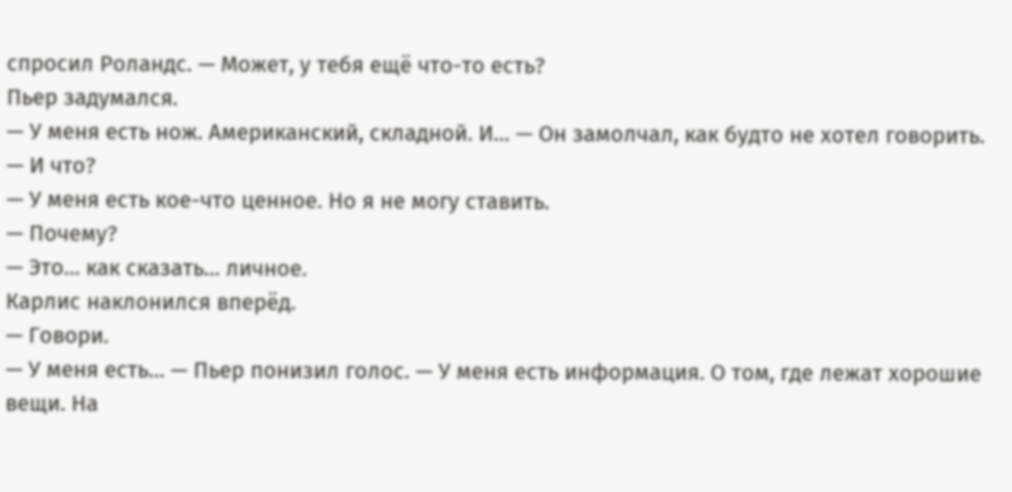спросил Роландс. — Может, у тебя ещё что-то есть?
Пьер задумался.
— У меня есть нож. Американский, складной. И… — Он замолчал, как будто не хотел говорить.
— И что?
— У меня есть кое-что ценное. Но я не могу ставить.
— Почему?
— Это… как сказать… личное.
Карлис наклонился вперёд.
— Говори.
— У меня есть… — Пьер понизил голос. — У меня есть информация. О том, где лежат хорошие вещи. На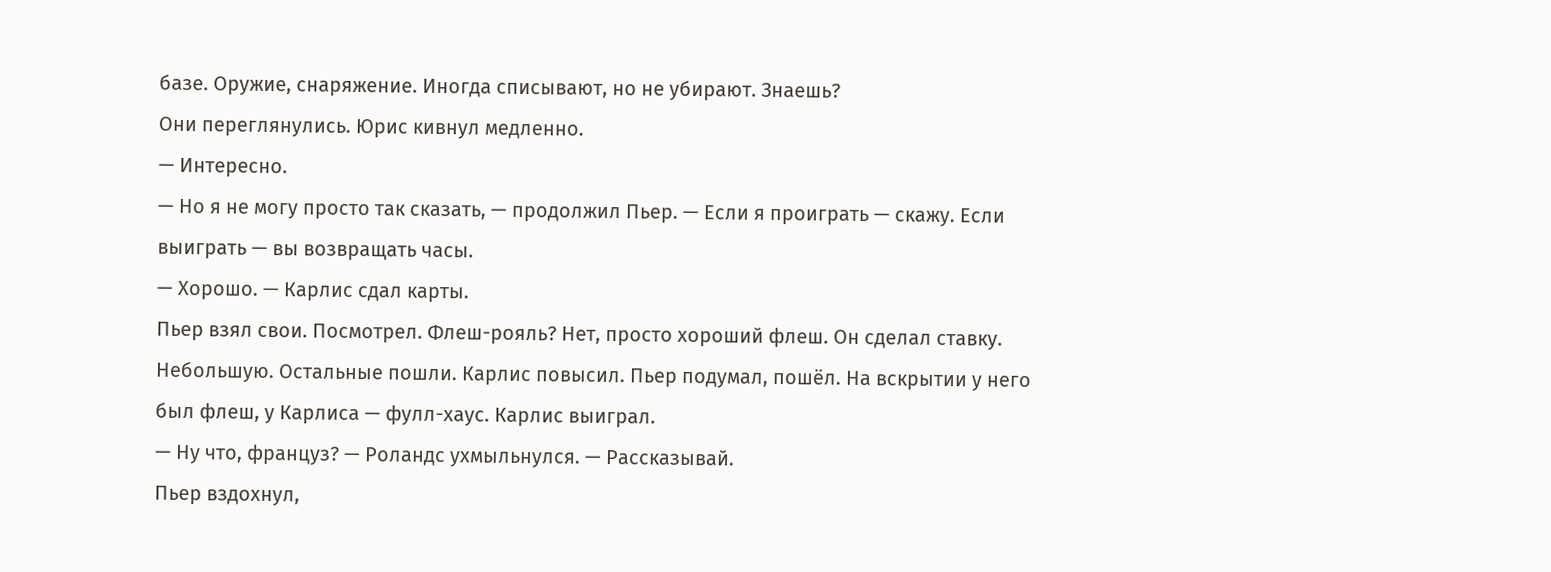базе. Оружие, снаряжение. Иногда списывают, но не убирают. Знаешь?
Они переглянулись. Юрис кивнул медленно.
— Интересно.
— Но я не могу просто так сказать, — продолжил Пьер. — Если я проиграть — скажу. Если выиграть — вы возвращать часы.
— Хорошо. — Карлис сдал карты.
Пьер взял свои. Посмотрел. Флеш-рояль? Нет, просто хороший флеш. Он сделал ставку. Небольшую. Остальные пошли. Карлис повысил. Пьер подумал, пошёл. На вскрытии у него был флеш, у Карлиса — фулл-хаус. Карлис выиграл.
— Ну что, француз? — Роландс ухмыльнулся. — Рассказывай.
Пьер вздохнул,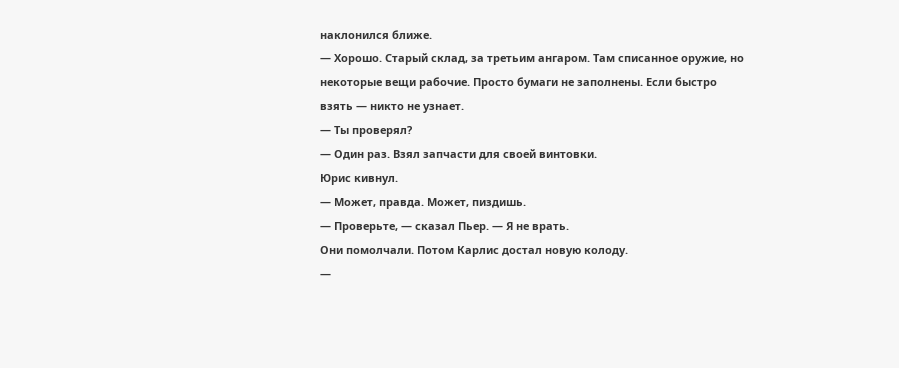наклонился ближе.
— Хорошо. Старый склад, за третьим ангаром. Там списанное оружие, но некоторые вещи рабочие. Просто бумаги не заполнены. Если быстро взять — никто не узнает.
— Ты проверял?
— Один раз. Взял запчасти для своей винтовки.
Юрис кивнул.
— Может, правда. Может, пиздишь.
— Проверьте, — сказал Пьер. — Я не врать.
Они помолчали. Потом Карлис достал новую колоду.
—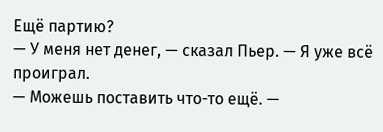Ещё партию?
— У меня нет денег, — сказал Пьер. — Я уже всё проиграл.
— Можешь поставить что-то ещё. —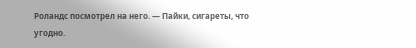Роландс посмотрел на него. — Пайки, сигареты, что угодно.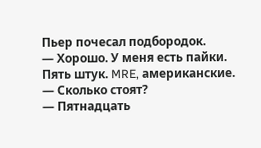Пьер почесал подбородок.
— Хорошо. У меня есть пайки. Пять штук. MRE, американские.
— Сколько стоят?
— Пятнадцать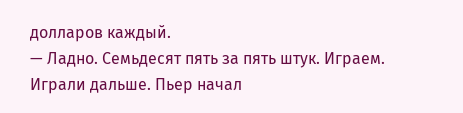долларов каждый.
— Ладно. Семьдесят пять за пять штук. Играем.
Играли дальше. Пьер начал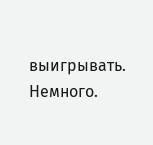выигрывать. Немного.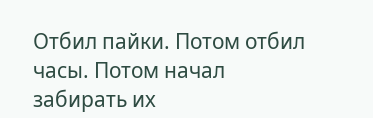Отбил пайки. Потом отбил часы. Потом начал забирать их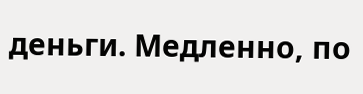деньги. Медленно, по